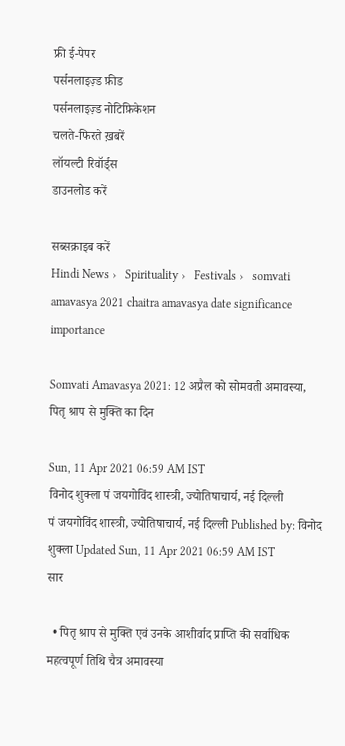फ्री ई-पेपर
पर्सनलाइज़्ड फ़ीड
पर्सनलाइज़्ड नोटिफ़िकेशन
चलते-फिरते ख़बरें
लॉयल्टी रिवॉर्ड्स
डाउनलोड करें

सब्सक्राइब करें
Hindi News ›   Spirituality ›   Festivals ›   somvati amavasya 2021 chaitra amavasya date significance importance

Somvati Amavasya 2021: 12 अप्रैल को सोमवती अमावस्या, पितृ श्राप से मुक्ति का दिन

Sun, 11 Apr 2021 06:59 AM IST
विनोद शुक्ला पं जयगोविंद शास्त्री, ज्योतिषाचार्य, नई दिल्ली
पं जयगोविंद शास्त्री, ज्योतिषाचार्य, नई दिल्ली Published by: विनोद शुक्ला Updated Sun, 11 Apr 2021 06:59 AM IST
सार

  • पितृ श्राप से मुक्ति एवं उनके आशीर्वाद प्राप्ति की सर्वाधिक महत्वपूर्ण तिथि चैत्र अमावस्या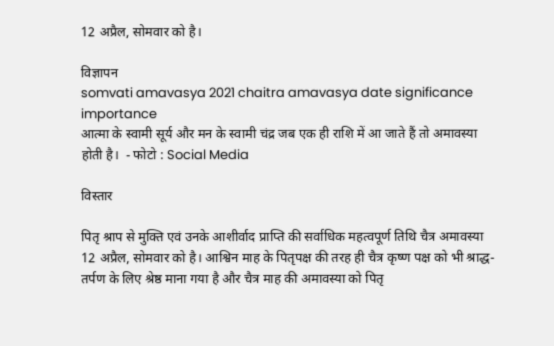12 अप्रैल, सोमवार को है।

विज्ञापन
somvati amavasya 2021 chaitra amavasya date significance importance
आत्मा के स्वामी सूर्य और मन के स्वामी चंद्र जब एक ही राशि में आ जाते हैं तो अमावस्या होती है।  - फोटो : Social Media

विस्तार

पितृ श्राप से मुक्ति एवं उनके आशीर्वाद प्राप्ति की सर्वाधिक महत्वपूर्ण तिथि चैत्र अमावस्या 12 अप्रैल, सोमवार को है। आश्विन माह के पितृपक्ष की तरह ही चैत्र कृष्ण पक्ष को भी श्राद्ध-तर्पण के लिए श्रेष्ठ माना गया है और चैत्र माह की अमावस्या को पितृ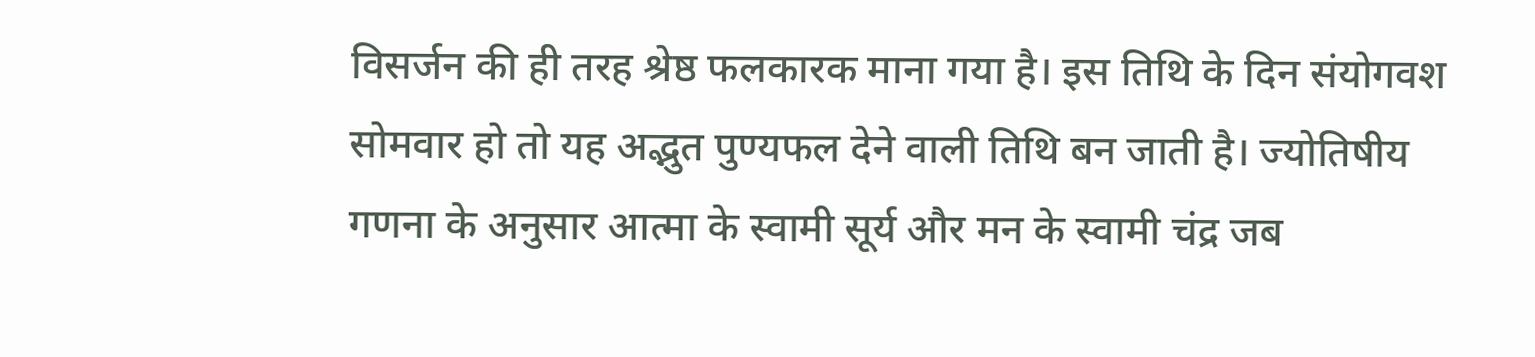विसर्जन की ही तरह श्रेष्ठ फलकारक माना गया है। इस तिथि के दिन संयोगवश सोमवार हो तो यह अद्भुत पुण्यफल देने वाली तिथि बन जाती है। ज्योतिषीय गणना के अनुसार आत्मा के स्वामी सूर्य और मन के स्वामी चंद्र जब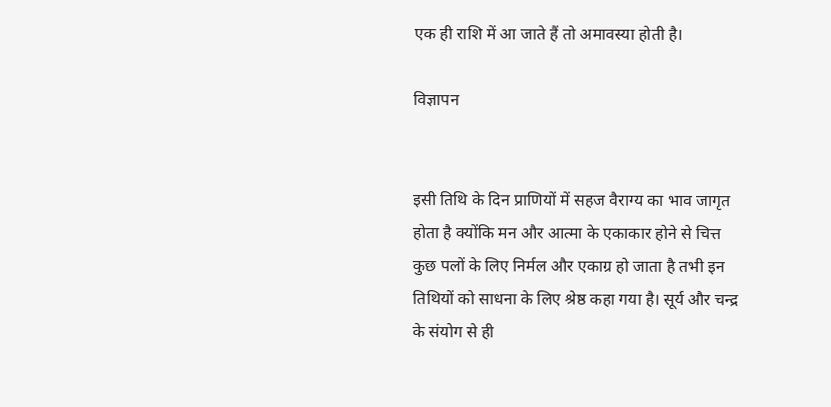एक ही राशि में आ जाते हैं तो अमावस्या होती है।

विज्ञापन


इसी तिथि के दिन प्राणियों में सहज वैराग्य का भाव जागृत होता है क्योंकि मन और आत्मा के एकाकार होने से चित्त कुछ पलों के लिए निर्मल और एकाग्र हो जाता है तभी इन तिथियों को साधना के लिए श्रेष्ठ कहा गया है। सूर्य और चन्द्र के संयोग से ही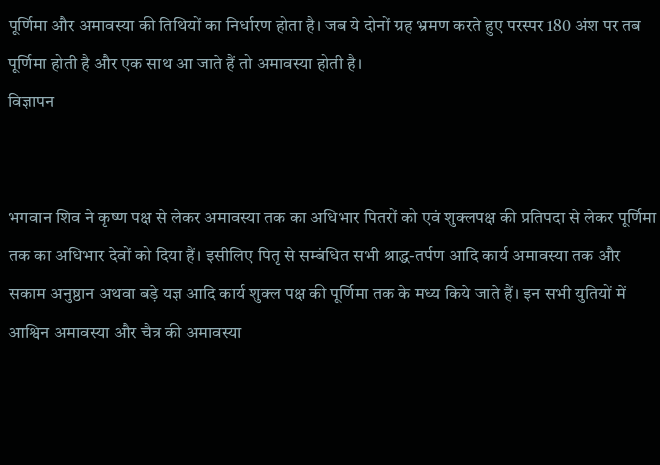पूर्णिमा और अमावस्या की तिथियों का निर्धारण होता है। जब ये दोनों ग्रह भ्रमण करते हुए परस्पर 180 अंश पर तब पूर्णिमा होती है और एक साथ आ जाते हैं तो अमावस्या होती है।
विज्ञापन


भगवान शिव ने कृष्ण पक्ष से लेकर अमावस्या तक का अधिभार पितरों को एवं शुक्लपक्ष की प्रतिपदा से लेकर पूर्णिमा तक का अधिभार देवों को दिया हैं। इसीलिए पितृ से सम्बंधित सभी श्राद्ध-तर्पण आदि कार्य अमावस्या तक और सकाम अनुष्ठान अथवा बड़े यज्ञ आदि कार्य शुक्ल पक्ष की पूर्णिमा तक के मध्य किये जाते हैं। इन सभी युतियों में आश्विन अमावस्या और चैत्र की अमावस्या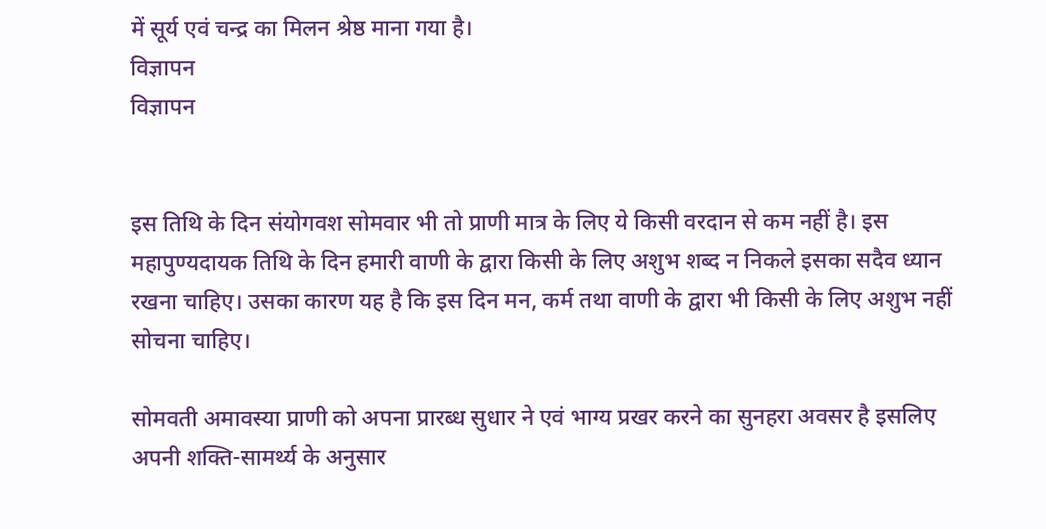में सूर्य एवं चन्द्र का मिलन श्रेष्ठ माना गया है।
विज्ञापन
विज्ञापन


इस तिथि के दिन संयोगवश सोमवार भी तो प्राणी मात्र के लिए ये किसी वरदान से कम नहीं है। इस महापुण्यदायक तिथि के दिन हमारी वाणी के द्वारा किसी के लिए अशुभ शब्द न निकले इसका सदैव ध्यान रखना चाहिए। उसका कारण यह है कि इस दिन मन, कर्म तथा वाणी के द्वारा भी किसी के लिए अशुभ नहीं सोचना चाहिए।

सोमवती अमावस्या प्राणी को अपना प्रारब्ध सुधार ने एवं भाग्य प्रखर करने का सुनहरा अवसर है इसलिए अपनी शक्ति-सामर्थ्य के अनुसार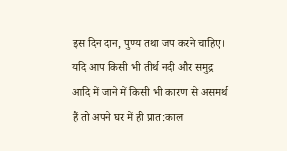इस दिन दान, पुण्य तथा जप करने चाहिए। यदि आप किसी भी तीर्थ नदी और समुद्र आदि में जाने में किसी भी कारण से असमर्थ हैं तो अपने घर में ही प्रात:काल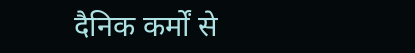दैनिक कर्मों से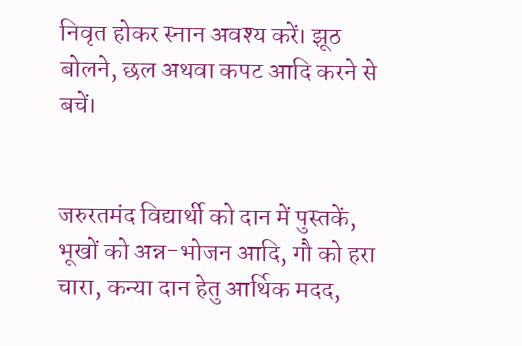निवृत होकर स्नान अवश्य करें। झूठ बोलने, छल अथवा कपट आदि करने से बचें।


जरुरतमंद विद्यार्थी को दान में पुस्तकें, भूखों को अन्न-भोजन आदि, गौ को हरा चारा, कन्या दान हेतु आर्थिक मदद,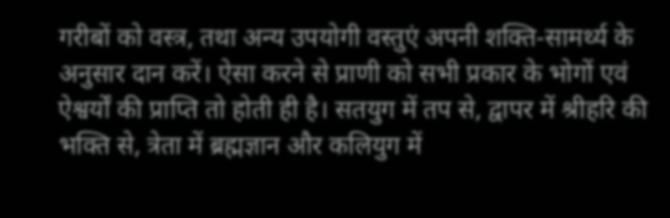गरीबों को वस्त्र, तथा अन्य उपयोगी वस्तुएं अपनी शक्ति-सामर्थ्य के अनुसार दान करें। ऐसा करने से प्राणी को सभी प्रकार के भोगों एवं ऐश्वर्यों की प्राप्ति तो होती ही है। सतयुग में तप से, द्वापर में श्रीहरि की भक्ति से, त्रेता में ब्रह्मज्ञान और कलियुग में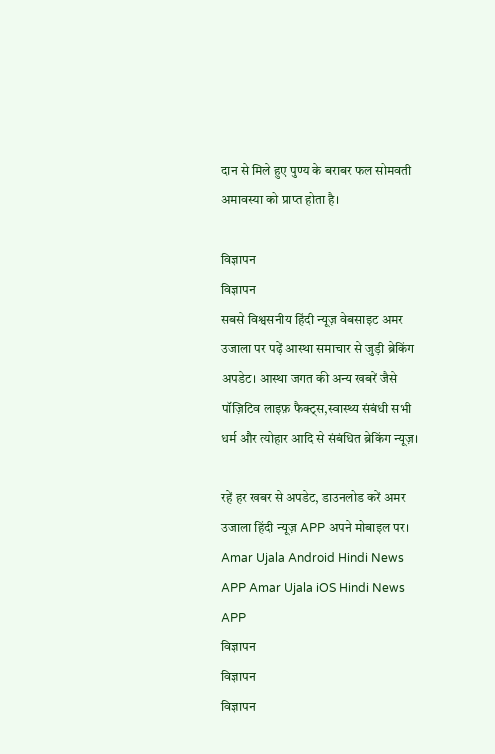दान से मिले हुए पुण्य के बराबर फल सोमवती अमावस्या को प्राप्त होता है।

विज्ञापन
विज्ञापन
सबसे विश्वसनीय हिंदी न्यूज़ वेबसाइट अमर उजाला पर पढ़ें आस्था समाचार से जुड़ी ब्रेकिंग अपडेट। आस्था जगत की अन्य खबरें जैसे पॉज़िटिव लाइफ़ फैक्ट्स,स्वास्थ्य संबंधी सभी धर्म और त्योहार आदि से संबंधित ब्रेकिंग न्यूज़।

रहें हर खबर से अपडेट, डाउनलोड करें अमर उजाला हिंदी न्यूज़ APP अपने मोबाइल पर।
Amar Ujala Android Hindi News APP Amar Ujala iOS Hindi News APP
विज्ञापन
विज्ञापन
विज्ञापन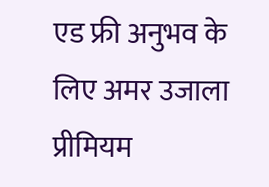एड फ्री अनुभव के लिए अमर उजाला प्रीमियम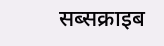सब्सक्राइब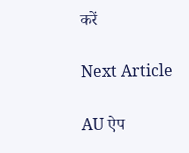करें

Next Article

AU ऐप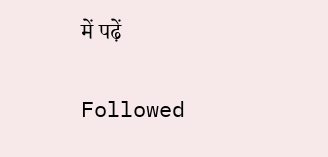में पढ़ें

Followed